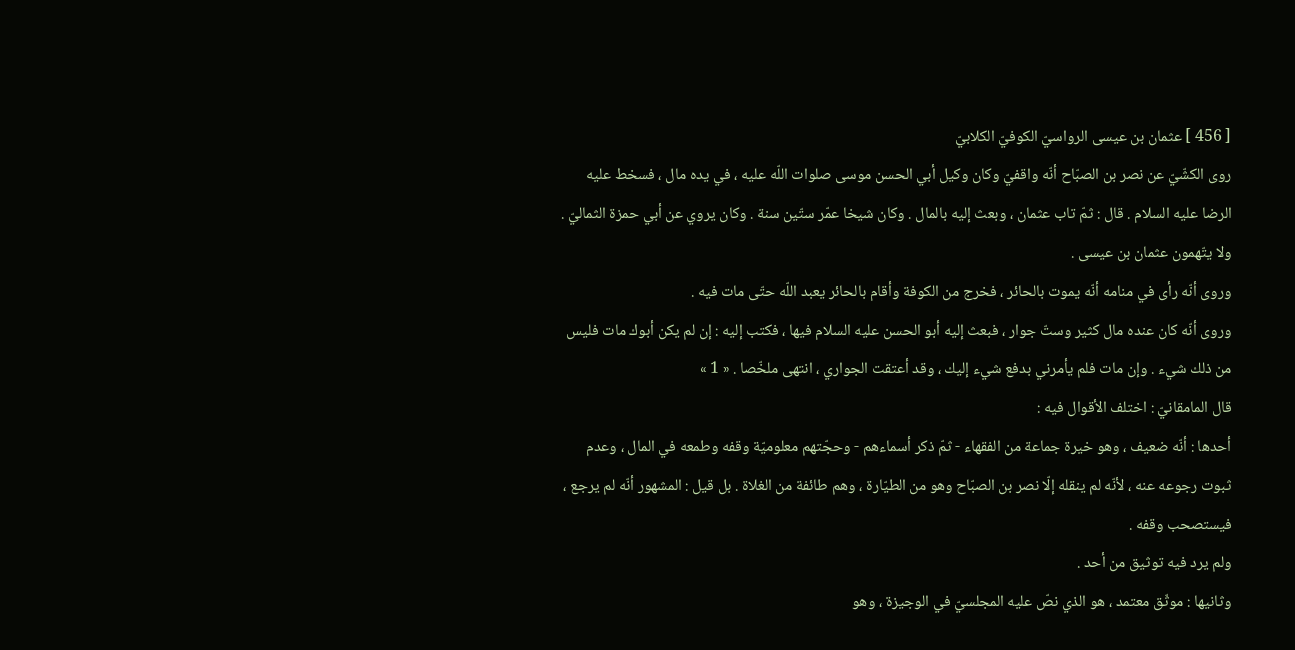[ 456 ] عثمان بن عيسى الرواسيّ الكوفيّ الكلابيّ
روى الكشّيّ عن نصر بن الصبّاح أنّه واقفيّ وكان وكيل أبي الحسن موسى صلوات اللّه عليه ، في يده مال ، فسخط عليه الرضا عليه السلام . قال : ثمّ تاب عثمان ، وبعث إليه بالمال . وكان شيخا عمّر ستّين سنة . وكان يروي عن أبي حمزة الثماليّ . ولا يتّهمون عثمان بن عيسى .
وروى أنّه رأى في منامه أنّه يموت بالحائر ، فخرج من الكوفة وأقام بالحائر يعبد اللّه حتّى مات فيه .
وروى أنّه كان عنده مال كثير وستّ جوار ، فبعث إليه أبو الحسن عليه السلام فيها ، فكتب إليه : إن لم يكن أبوك مات فليس من ذلك شيء . وإن مات فلم يأمرني بدفع شيء إليك ، وقد أعتقت الجواري ، انتهى ملخّصا . « 1 »
قال المامقانيّ : اختلف الأقوال فيه :
أحدها : أنّه ضعيف ، وهو خيرة جماعة من الفقهاء - ثمّ ذكر أسماءهم - وحجّتهم معلوميّة وقفه وطمعه في المال ، وعدم ثبوت رجوعه عنه ، لأنّه لم ينقله إلّا نصر بن الصبّاح وهو من الطيّارة ، وهم طائفة من الغلاة . بل قيل : المشهور أنّه لم يرجع ، فيستصحب وقفه .
ولم يرد فيه توثيق من أحد .
وثانيها : موثّق معتمد ، هو الذي نصّ عليه المجلسيّ في الوجيزة ، وهو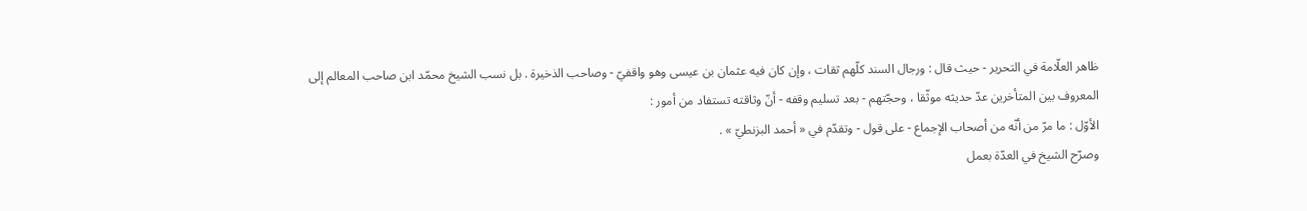ظاهر العلّامة في التحرير - حيث قال : ورجال السند كلّهم ثقات ، وإن كان فيه عثمان بن عيسى وهو واقفيّ - وصاحب الذخيرة . بل نسب الشيخ محمّد ابن صاحب المعالم إلى المعروف بين المتأخرين عدّ حديثه موثّقا ، وحجّتهم - بعد تسليم وقفه - أنّ وثاقته تستفاد من أمور :
الأوّل : ما مرّ من أنّه من أصحاب الإجماع - على قول - وتقدّم في « أحمد البزنطيّ » .
وصرّح الشيخ في العدّة بعمل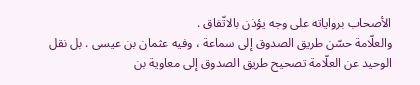الأصحاب برواياته على وجه يؤذن بالاتّفاق .
والعلّامة حسّن طريق الصدوق إلى سماعة ، وفيه عثمان بن عيسى . بل نقل الوحيد عن العلّامة تصحيح طريق الصدوق إلى معاوية بن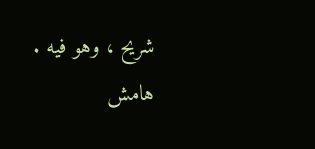شريح ، وهو فيه .
هامش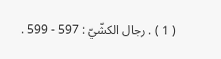( 1 ) . رجال الكشّيّ : 597 - 599 .